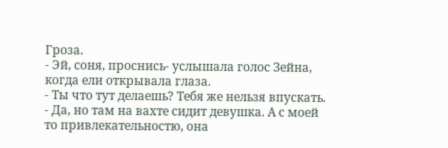Гроза.
- Эй, соня, проснись- услышала голос Зейна, когда ели открывала глаза.
- Ты что тут делаешь? Тебя же нельзя впускать.
- Да, но там на вахте сидит девушка. А с моей то привлекательностю, она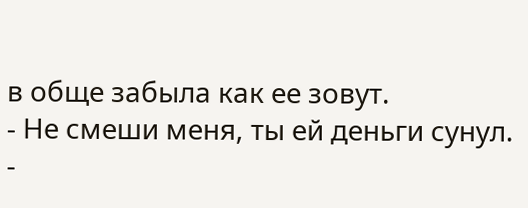в обще забыла как ее зовут.
- Не смеши меня, ты ей деньги сунул.
-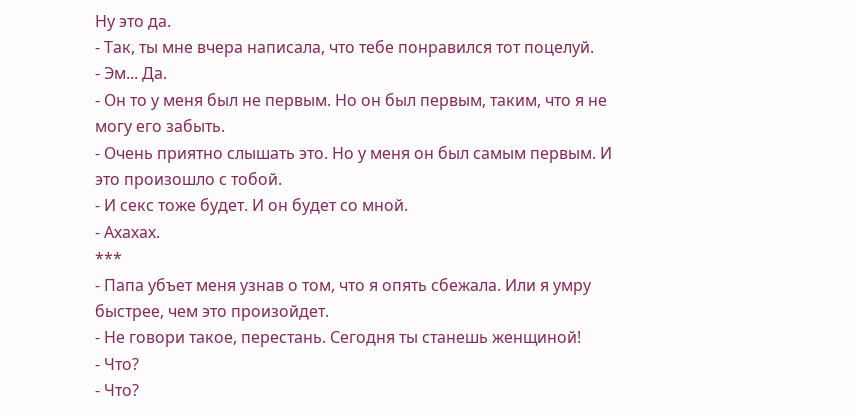Ну это да.
- Так, ты мне вчера написала, что тебе понравился тот поцелуй.
- Эм... Да.
- Он то у меня был не первым. Но он был первым, таким, что я не могу его забыть.
- Очень приятно слышать это. Но у меня он был самым первым. И это произошло с тобой.
- И секс тоже будет. И он будет со мной.
- Ахахах.
***
- Папа убъет меня узнав о том, что я опять сбежала. Или я умру быстрее, чем это произойдет.
- Не говори такое, перестань. Сегодня ты станешь женщиной!
- Что?
- Что?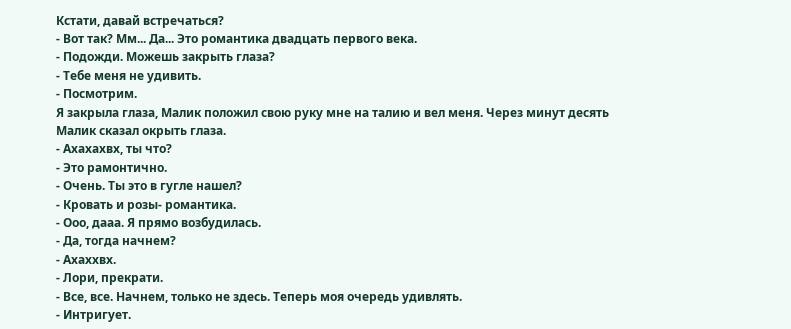Кстати, давай встречаться?
- Вот так? Мм... Да... Это романтика двадцать первого века.
- Подожди. Можешь закрыть глаза?
- Тебе меня не удивить.
- Посмотрим.
Я закрыла глаза, Малик положил свою руку мне на талию и вел меня. Через минут десять Малик сказал окрыть глаза.
- Ахахахвх, ты что?
- Это рамонтично.
- Очень. Ты это в гугле нашел?
- Кровать и розы- романтика.
- Ооо, дааа. Я прямо возбудилась.
- Да, тогда начнем?
- Ахаххвх.
- Лори, прекрати.
- Все, все. Начнем, только не здесь. Теперь моя очередь удивлять.
- Интригует.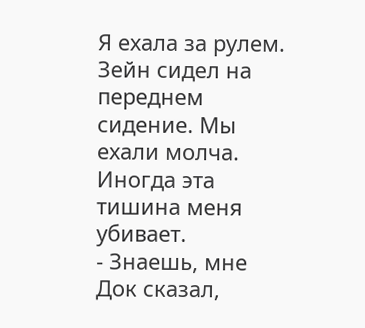Я ехала за рулем. Зейн сидел на переднем сидение. Мы ехали молча. Иногда эта тишина меня убивает.
- Знаешь, мне Док сказал,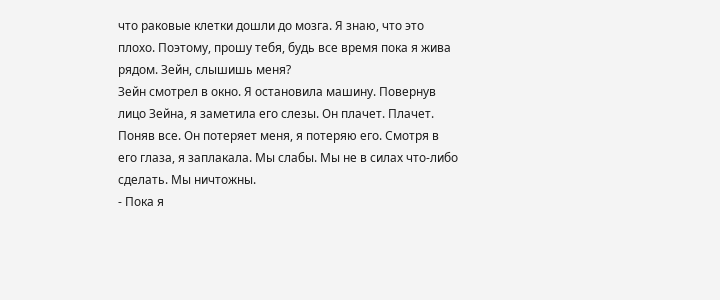что раковые клетки дошли до мозга. Я знаю, что это плохо. Поэтому, прошу тебя, будь все время пока я жива рядом. Зейн, слышишь меня?
Зейн смотрел в окно. Я остановила машину. Повернув лицо Зейна, я заметила его слезы. Он плачет. Плачет. Поняв все. Он потеряет меня, я потеряю его. Смотря в его глаза, я заплакала. Мы слабы. Мы не в силах что-либо сделать. Мы ничтожны.
- Пока я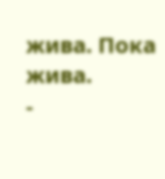жива. Пока жива.
-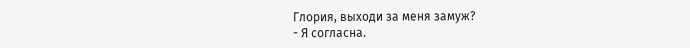Глория, выходи за меня замуж?
- Я согласна.